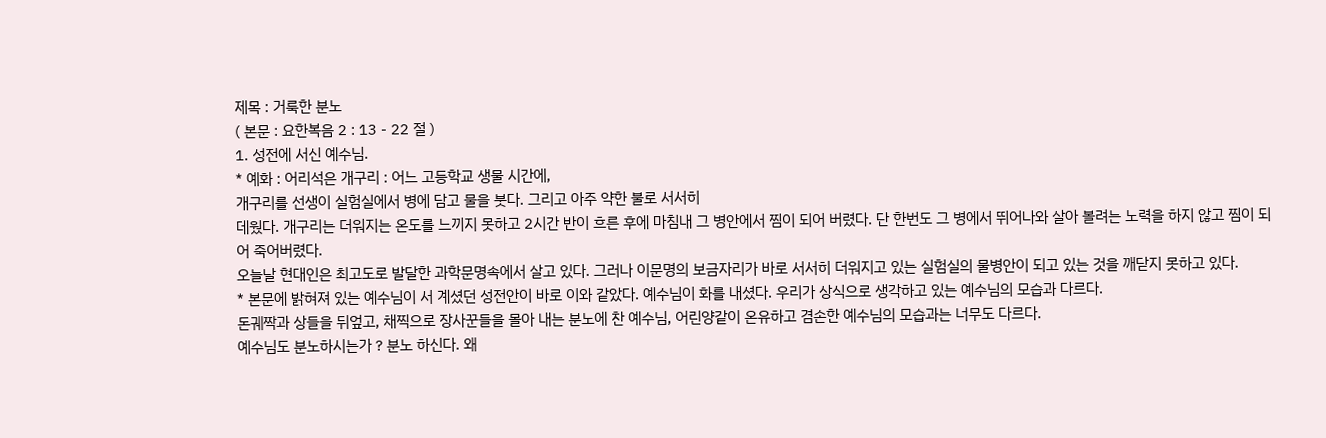제목 : 거룩한 분노
( 본문 : 요한복음 2 : 13 - 22 절 )
1. 성전에 서신 예수님.
* 예화 : 어리석은 개구리 : 어느 고등학교 생물 시간에,
개구리를 선생이 실험실에서 병에 담고 물을 붓다. 그리고 아주 약한 불로 서서히
데웠다. 개구리는 더워지는 온도를 느끼지 못하고 2시간 반이 흐른 후에 마침내 그 병안에서 찜이 되어 버렸다. 단 한번도 그 병에서 뛰어나와 살아 볼려는 노력을 하지 않고 찜이 되어 죽어버렸다.
오늘날 현대인은 최고도로 발달한 과학문명속에서 살고 있다. 그러나 이문명의 보금자리가 바로 서서히 더워지고 있는 실험실의 물병안이 되고 있는 것을 깨닫지 못하고 있다.
* 본문에 밝혀져 있는 예수님이 서 계셨던 성전안이 바로 이와 같았다. 예수님이 화를 내셨다. 우리가 상식으로 생각하고 있는 예수님의 모습과 다르다.
돈궤짝과 상들을 뒤엎고, 채찍으로 장사꾼들을 몰아 내는 분노에 찬 예수님, 어린양같이 온유하고 겸손한 예수님의 모습과는 너무도 다르다.
예수님도 분노하시는가 ? 분노 하신다. 왜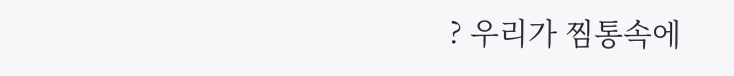? 우리가 찜통속에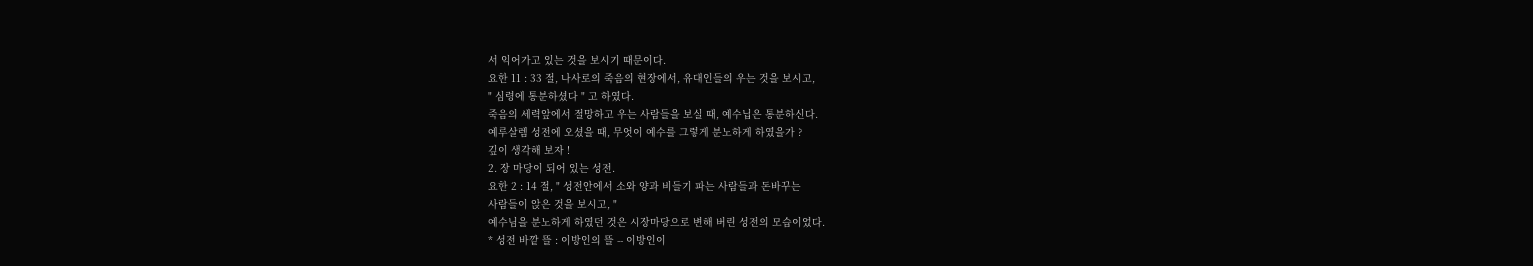서 익어가고 있는 것을 보시기 때문이다.
요한 11 : 33 절, 나사로의 죽음의 현장에서, 유대인들의 우는 것을 보시고,
" 심령에 통분하셨다 " 고 하였다.
죽음의 세력앞에서 절망하고 우는 사람들을 보실 때, 예수닙은 통분하신다.
예루살렘 성전에 오셨을 때, 무엇이 예수를 그렇게 분노하게 하였을가 ?
깊이 생각해 보자 !
2. 장 마당이 되어 있는 성전.
요한 2 : 14 절, " 성전안에서 소와 양과 비들기 파는 사람들과 돈바꾸는
사람들이 앉은 것을 보시고, "
예수님을 분노하게 하였던 것은 시장마당으로 변해 버린 성전의 모습이었다.
* 성전 바깥 뜰 : 이방인의 뜰 -- 이방인이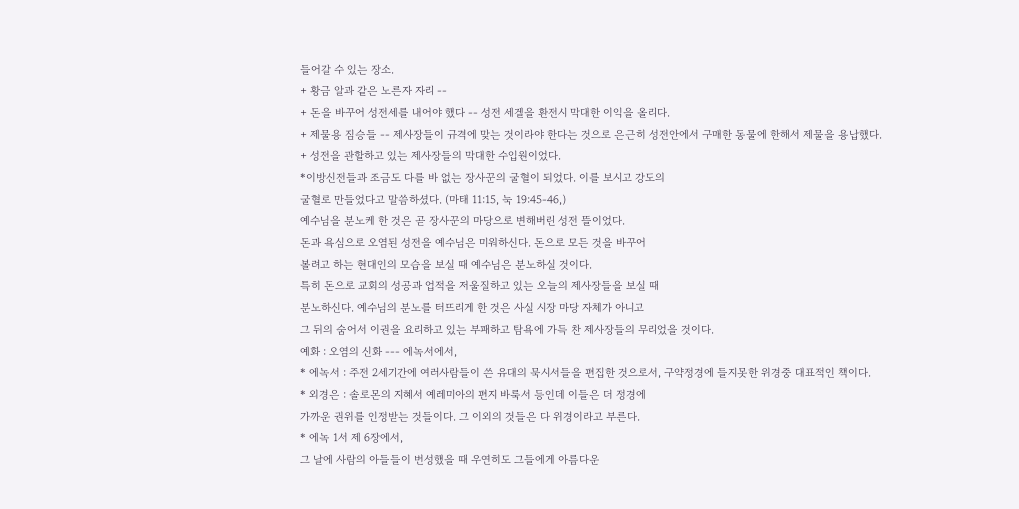들어갈 수 있는 장소.
+ 황금 알과 같은 노른자 자리 --
+ 돈을 바꾸어 성전세를 내어야 했다 -- 성전 세겔을 환전시 막대한 이익을 올리다.
+ 제물용 짐승들 -- 제사장들이 규격에 맞는 것이라야 한다는 것으로 은근히 성전안에서 구매한 동물에 한해서 제물을 용납했다.
+ 성전을 관할하고 있는 제사장들의 막대한 수입원이었다.
*이방신전들과 조금도 다를 바 없는 장사꾼의 굴혈이 되었다. 이를 보시고 강도의
굴혈로 만들었다고 말씀하셨다. (마태 11:15, 눅 19:45-46,)
예수님을 분노케 한 것은 곧 장사꾼의 마당으로 변해버린 성전 뜰이었다.
돈과 욕심으로 오염된 성전을 예수님은 미워하신다. 돈으로 모든 것을 바꾸어
볼려고 하는 현대인의 모습을 보실 때 예수님은 분노하실 것이다.
특히 돈으로 교회의 성공과 업적을 저울질하고 있는 오늘의 제사장들을 보실 때
분노하신다. 예수님의 분노를 터뜨리게 한 것은 사실 시장 마당 자체가 아니고
그 뒤의 숨어서 이권을 요리하고 있는 부패하고 탐욕에 가득 찬 제사장들의 무리었을 것이다.
예화 : 오염의 신화 --- 에녹서에서,
* 에녹서 : 주전 2세기간에 여러사람들이 쓴 유대의 묵시서들을 편집한 것으로서, 구약정경에 들지못한 위경중 대표적인 책이다.
* 외경은 : 솔로몬의 지혜서 예레미아의 편지 바룩서 등인데 이들은 더 정경에
가까운 권위를 인정받는 것들이다. 그 이외의 것들은 다 위경이라고 부른다.
* 에녹 1서 제 6장에서,
그 날에 사람의 아들들이 번성했을 때 우연히도 그들에게 아름다운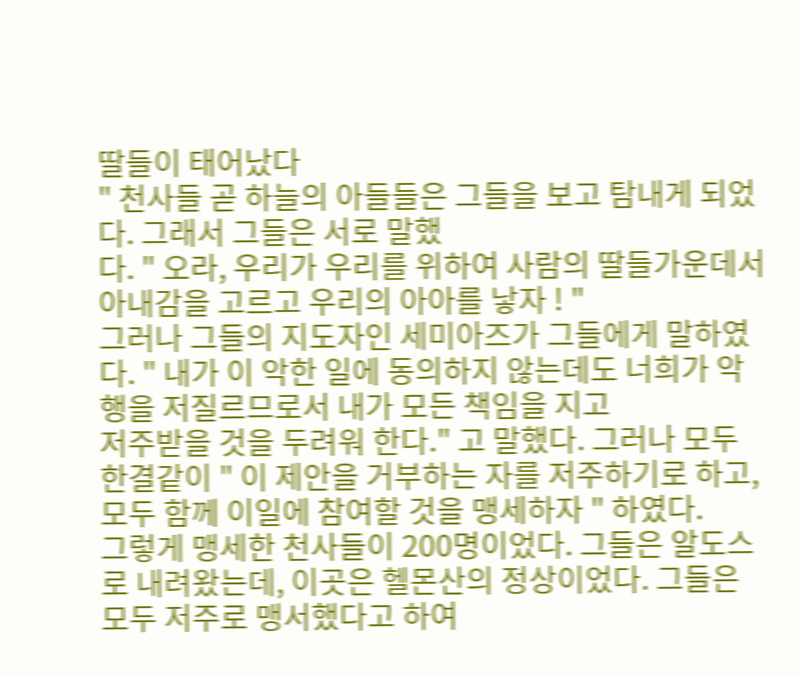딸들이 태어났다
" 천사들 곧 하늘의 아들들은 그들을 보고 탐내게 되었다. 그래서 그들은 서로 말했
다. " 오라, 우리가 우리를 위하여 사람의 딸들가운데서 아내감을 고르고 우리의 아아를 낳자 ! "
그러나 그들의 지도자인 세미아즈가 그들에게 말하였다. " 내가 이 악한 일에 동의하지 않는데도 너희가 악행을 저질르므로서 내가 모든 책임을 지고
저주받을 것을 두려워 한다." 고 말했다. 그러나 모두 한결같이 " 이 제안을 거부하는 자를 저주하기로 하고, 모두 함께 이일에 참여할 것을 맹세하자 " 하였다.
그렇게 맹세한 천사들이 200명이었다. 그들은 알도스로 내려왔는데, 이곳은 헬몬산의 정상이었다. 그들은 모두 저주로 맹서했다고 하여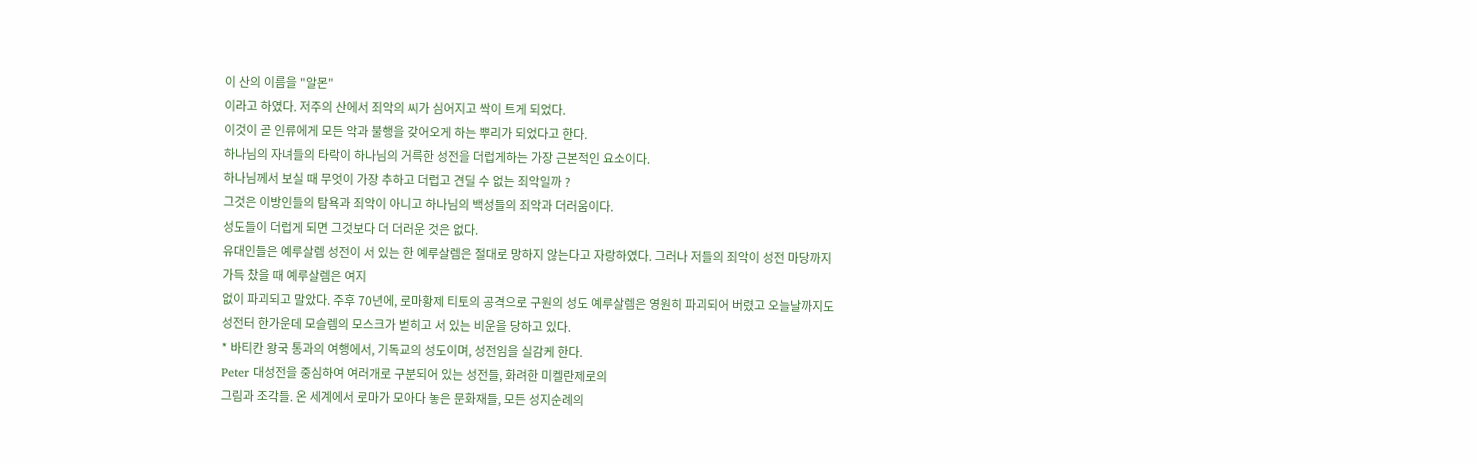이 산의 이름을 "알몬"
이라고 하였다. 저주의 산에서 죄악의 씨가 심어지고 싹이 트게 되었다.
이것이 곧 인류에게 모든 악과 불행을 갖어오게 하는 뿌리가 되었다고 한다.
하나님의 자녀들의 타락이 하나님의 거륵한 성전을 더럽게하는 가장 근본적인 요소이다.
하나님께서 보실 때 무엇이 가장 추하고 더럽고 견딜 수 없는 죄악일까 ?
그것은 이방인들의 탐욕과 죄악이 아니고 하나님의 백성들의 죄악과 더러움이다.
성도들이 더럽게 되면 그것보다 더 더러운 것은 없다.
유대인들은 예루살렘 성전이 서 있는 한 예루살렘은 절대로 망하지 않는다고 자랑하였다. 그러나 저들의 죄악이 성전 마당까지 가득 찼을 때 예루살렘은 여지
없이 파괴되고 말았다. 주후 70년에, 로마황제 티토의 공격으로 구원의 성도 예루살렘은 영원히 파괴되어 버렸고 오늘날까지도 성전터 한가운데 모슬렘의 모스크가 벋히고 서 있는 비운을 당하고 있다.
* 바티칸 왕국 통과의 여행에서, 기독교의 성도이며, 성전임을 실감케 한다.
Peter 대성전을 중심하여 여러개로 구분되어 있는 성전들, 화려한 미켈란제로의
그림과 조각들. 온 세계에서 로마가 모아다 놓은 문화재들, 모든 성지순례의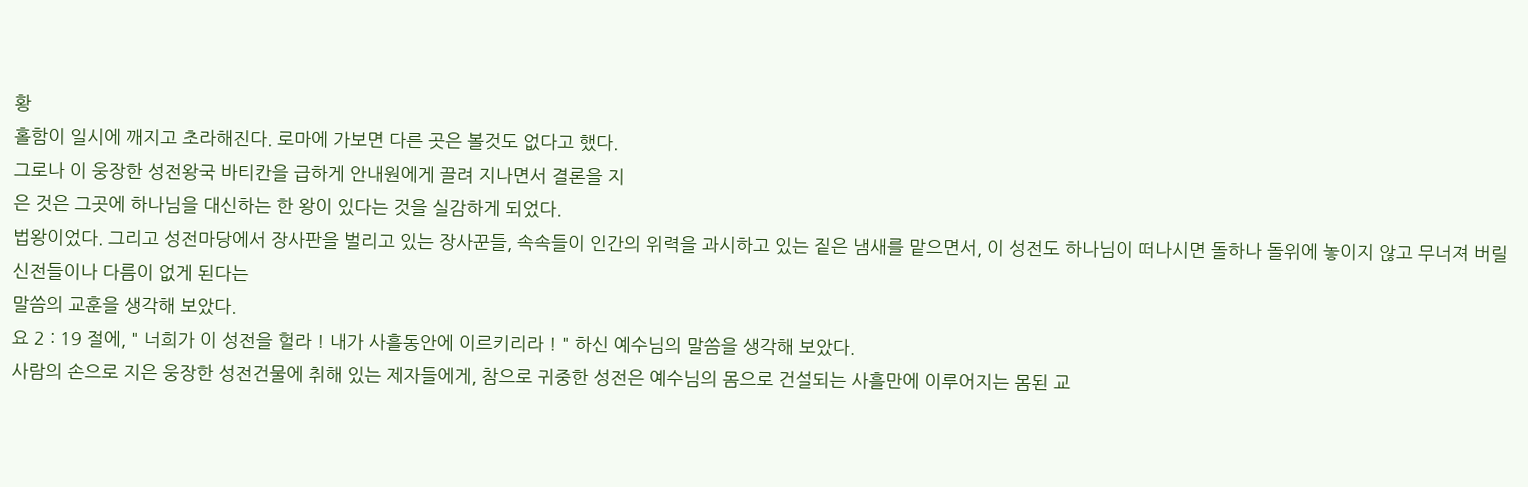황
홀함이 일시에 깨지고 초라해진다. 로마에 가보면 다른 곳은 볼것도 없다고 했다.
그로나 이 웅장한 성전왕국 바티칸을 급하게 안내원에게 끌려 지나면서 결론을 지
은 것은 그곳에 하나님을 대신하는 한 왕이 있다는 것을 실감하게 되었다.
법왕이었다. 그리고 성전마당에서 장사판을 벌리고 있는 장사꾼들, 속속들이 인간의 위력을 과시하고 있는 짙은 냄새를 맡으면서, 이 성전도 하나님이 떠나시면 돌하나 돌위에 놓이지 않고 무너져 버릴 신전들이나 다름이 없게 된다는
말씀의 교훈을 생각해 보았다.
요 2 : 19 절에, " 너희가 이 성전을 헐라 ! 내가 사흘동안에 이르키리라 ! " 하신 예수님의 말씀을 생각해 보았다.
사람의 손으로 지은 웅장한 성전건물에 취해 있는 제자들에게, 참으로 귀중한 성전은 예수님의 몸으로 건설되는 사흘만에 이루어지는 몸된 교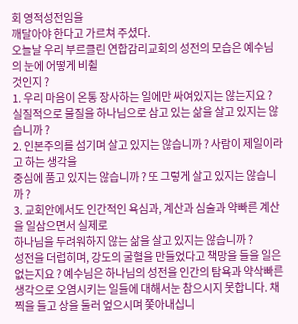회 영적성전임을
깨달아야 한다고 가르쳐 주셨다.
오늘날 우리 부르클린 연합감리교회의 성전의 모습은 예수님의 눈에 어떻게 비췰
것인지 ?
1. 우리 마음이 온통 장사하는 일에만 싸여있지는 않는지요 ? 실질적으로 물질을 하나님으로 삼고 있는 삶을 살고 있지는 않습니까 ?
2. 인본주의를 섬기며 살고 있지는 않습니까 ? 사람이 제일이라고 하는 생각을
중심에 품고 있지는 않습니까 ? 또 그렇게 살고 있지는 않습니까 ?
3. 교회안에서도 인간적인 욕심과, 계산과 심술과 약빠른 계산을 일삼으면서 실제로
하나님을 두려워하지 않는 삶을 살고 있지는 않습니까 ?
성전을 더럽히며, 강도의 굴혈을 만들었다고 책망을 들을 일은 없는지요 ? 예수님은 하나님의 성전을 인간의 탐욕과 약삭빠른 생각으로 오염시키는 일들에 대해서눈 참으시지 못합니다. 채찍을 들고 상을 둘러 엎으시며 쫓아내십니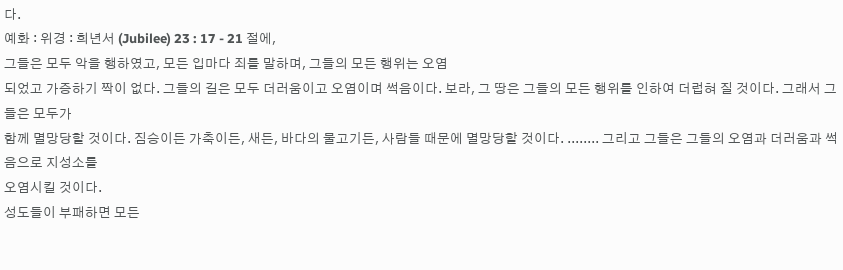다.
예화 : 위경 : 희년서 (Jubilee) 23 : 17 - 21 절에,
그들은 모두 악을 행하였고, 모든 입마다 죄를 말하며, 그들의 모든 행위는 오염
되었고 가증하기 짝이 없다. 그들의 길은 모두 더러움이고 오염이며 썩음이다. 보라, 그 땅은 그들의 모든 행위를 인하여 더럽혀 질 것이다. 그래서 그들은 모두가
함께 멸망당할 것이다. 짐승이든 가축이든, 새든, 바다의 물고기든, 사람들 때문에 멸망당할 것이다. ........ 그리고 그들은 그들의 오염과 더러움과 썩음으로 지성소를
오염시킬 것이다.
성도들이 부패하면 모든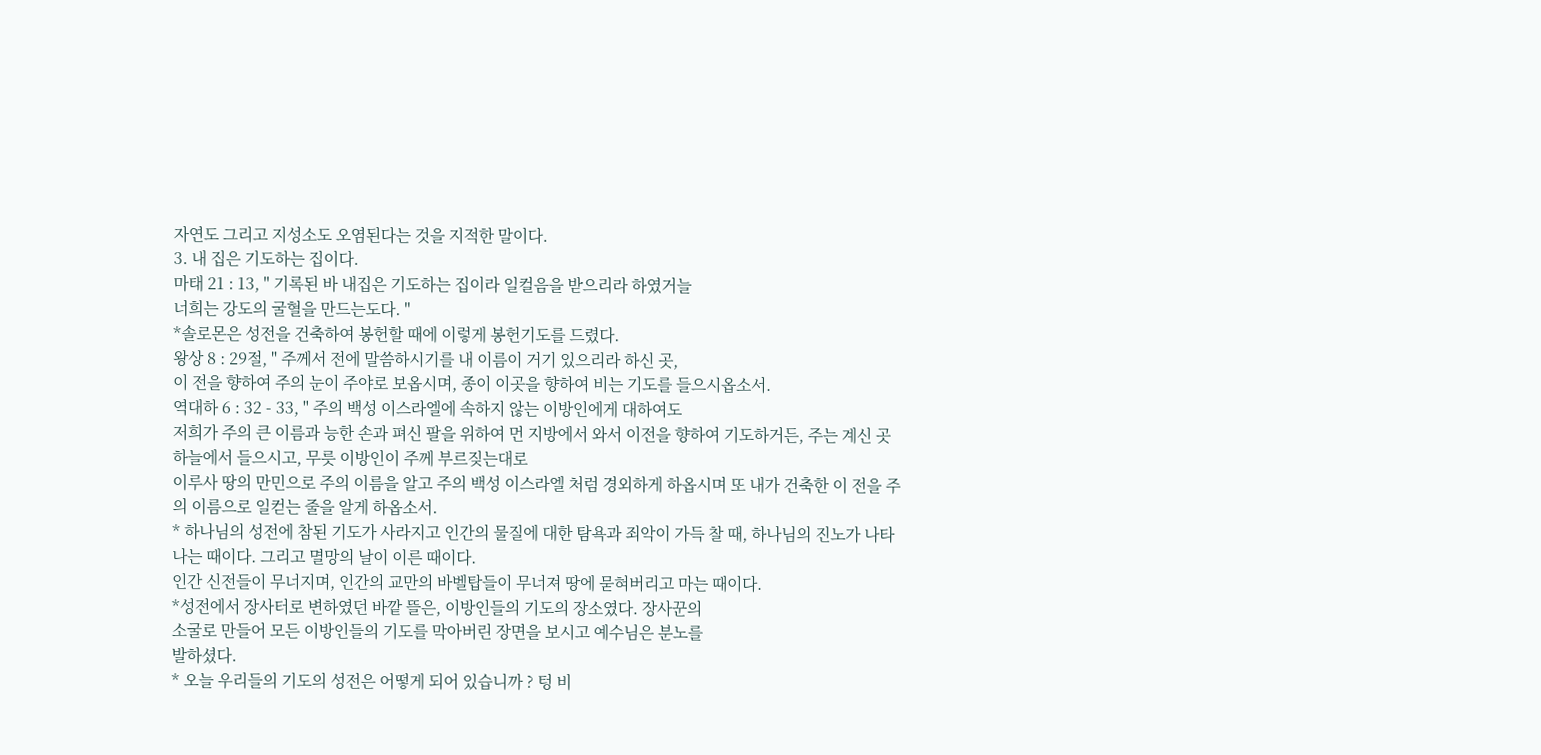자연도 그리고 지성소도 오염된다는 것을 지적한 말이다.
3. 내 집은 기도하는 집이다.
마태 21 : 13, " 기록된 바 내집은 기도하는 집이라 일컬음을 받으리라 하였거늘
너희는 강도의 굴혈을 만드는도다. "
*솔로몬은 성전을 건축하여 봉헌할 때에 이렇게 봉헌기도를 드렸다.
왕상 8 : 29절, " 주께서 전에 말씀하시기를 내 이름이 거기 있으리라 하신 곳,
이 전을 향하여 주의 눈이 주야로 보옵시며, 종이 이곳을 향하여 비는 기도를 들으시옵소서.
역대하 6 : 32 - 33, " 주의 백성 이스라엘에 속하지 않는 이방인에게 대하여도
저희가 주의 큰 이름과 능한 손과 펴신 팔을 위하여 먼 지방에서 와서 이전을 향하여 기도하거든, 주는 계신 곳 하늘에서 들으시고, 무릇 이방인이 주께 부르짖는대로
이루사 땅의 만민으로 주의 이름을 알고 주의 백성 이스라엘 처럼 경외하게 하옵시며 또 내가 건축한 이 전을 주의 이름으로 일컫는 줄을 알게 하옵소서.
* 하나님의 성전에 참된 기도가 사라지고 인간의 물질에 대한 탐욕과 죄악이 가득 찰 때, 하나님의 진노가 나타나는 때이다. 그리고 멸망의 날이 이른 때이다.
인간 신전들이 무너지며, 인간의 교만의 바벨탑들이 무너져 땅에 묻혀버리고 마는 때이다.
*성전에서 장사터로 변하였던 바깥 뜰은, 이방인들의 기도의 장소였다. 장사꾼의
소굴로 만들어 모든 이방인들의 기도를 막아버린 장면을 보시고 예수님은 분노를
발하셨다.
* 오늘 우리들의 기도의 성전은 어떻게 되어 있습니까 ? 텅 비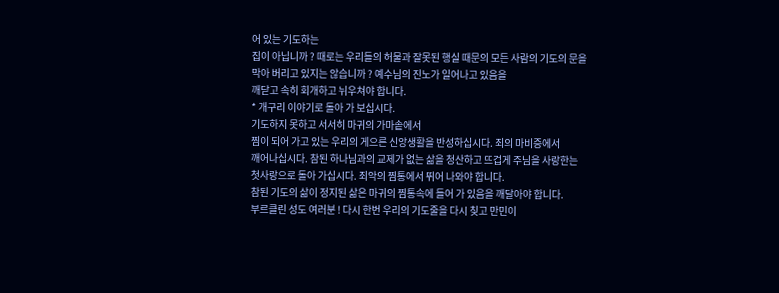어 있는 기도하는
집이 아닙니까 ? 때로는 우리들의 허물과 잘못된 행실 때문의 모든 사람의 기도의 문을 막아 버리고 있지는 않습니까 ? 예수님의 진노가 일어나고 있음을
깨닫고 속히 회개하고 뉘우쳐야 합니다.
* 개구리 이야기로 돌아 가 보십시다.
기도하지 못하고 서서히 마귀의 가마솥에서
찜이 되어 가고 있는 우리의 게으른 신앙생활을 반성하십시다. 죄의 마비증에서
깨어나십시다. 참된 하나님과의 교제가 없는 삶을 청산하고 뜨겁게 주님을 사랑한는 첫사랑으로 돌아 가십시다. 죄악의 찜통에서 뛰어 나와야 합니다.
참된 기도의 삶이 정지된 삶은 마귀의 찜통속에 들어 가 있음을 깨달아야 합니다.
부르클린 성도 여러분 ! 다시 한번 우리의 기도줄을 다시 칮고 만민이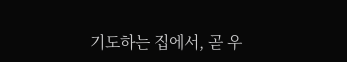기도하는 집에서, 곧 우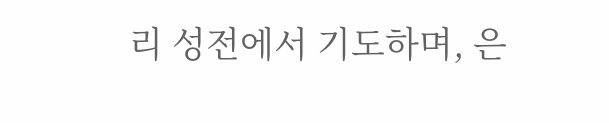리 성전에서 기도하며, 은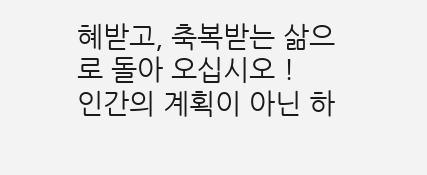혜받고, 축복받는 삶으로 돌아 오십시오 !
인간의 계획이 아닌 하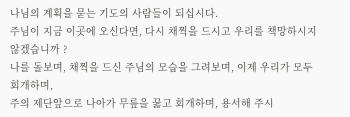나님의 계획을 묻는 기도의 사람들이 되십시다.
주님이 지금 이곳에 오신다면, 다시 채찍을 드시고 우리를 책망하시지 않겠습니까 ?
나를 돌보며, 채찍을 드신 주님의 모습을 그려보며, 이제 우리가 모두 회개하며,
주의 제단앞으로 나아가 무릎을 꿇고 회개하며, 용서해 주시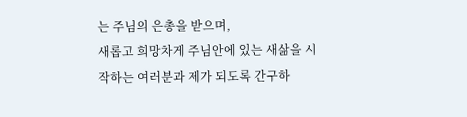는 주님의 은총을 받으며,
새롭고 희망차게 주님안에 있는 새삶을 시작하는 여러분과 제가 되도록 간구하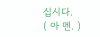십시다.
( 아 멘. )